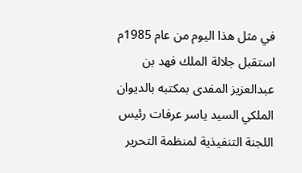في مثل هذا اليوم من عام 1985م استقبل جلالة الملك فهد بن عبدالعزيز المفدى بمكتبه بالديوان الملكي السيد ياسر عرفات رئيس اللجنة التنفيذية لمنظمة التحرير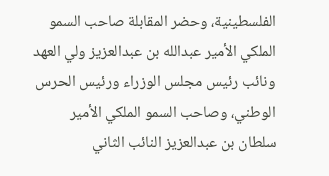الفلسطينية، وحضر المقابلة صاحب السمو الملكي الأمير عبدالله بن عبدالعزيز ولي العهد ونائب رئيس مجلس الوزراء ورئيس الحرس الوطني، وصاحب السمو الملكي الأمير سلطان بن عبدالعزيز النائب الثاني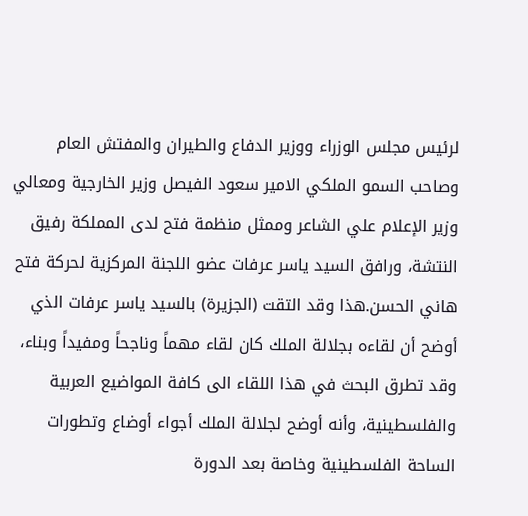لرئيس مجلس الوزراء ووزير الدفاع والطيران والمفتش العام وصاحب السمو الملكي الامير سعود الفيصل وزير الخارجية ومعالي وزير الإعلام علي الشاعر وممثل منظمة فتح لدى المملكة رفيق النتشة، ورافق السيد ياسر عرفات عضو اللجنة المركزية لحركة فتح هاني الحسن.هذا وقد التقت (الجزيرة) بالسيد ياسر عرفات الذي أوضح أن لقاءه بجلالة الملك كان لقاء مهماً وناجحاً ومفيداً وبناء، وقد تطرق البحث في هذا اللقاء الى كافة المواضيع العربية والفلسطينية، وأنه أوضح لجلالة الملك أجواء أوضاع وتطورات الساحة الفلسطينية وخاصة بعد الدورة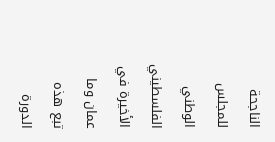الناجحة للمجلس الوطني الفلسطيني الأخيرة في عمان وما تبع هذه الدورة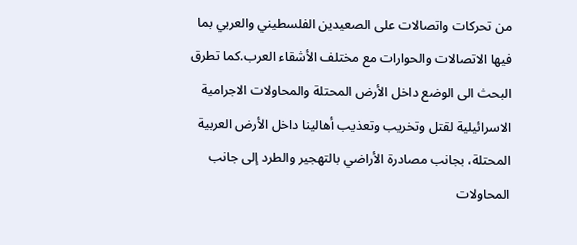من تحركات واتصالات على الصعيدين الفلسطيني والعربي بما فيها الاتصالات والحوارات مع مختلف الأشقاء العرب.كما تطرق البحث الى الوضع داخل الأرض المحتلة والمحاولات الاجرامية الاسرائيلية لقتل وتخريب وتعذيب أهالينا داخل الأرض العربية المحتلة، بجانب مصادرة الأراضي بالتهجير والطرد إلى جانب المحاولات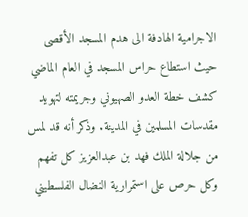الاجرامية الهادفة الى هدم المسجد الأقصى حيث استطاع حراس المسجد في العام الماضي كشف خطة العدو الصهيوني وجريمته لتهويد مقدسات المسلمين في المدينة. وذكر أنه قد لمس من جلالة الملك فهد بن عبدالعزيز كل تفهم وكل حرص على استمرارية النضال الفلسطيني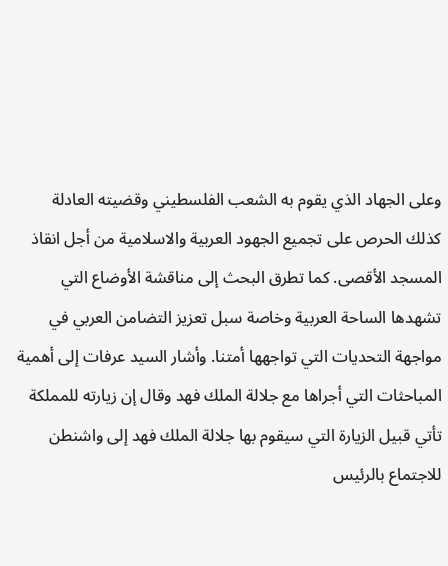وعلى الجهاد الذي يقوم به الشعب الفلسطيني وقضيته العادلة كذلك الحرص على تجميع الجهود العربية والاسلامية من أجل انقاذ المسجد الأقصى. كما تطرق البحث إلى مناقشة الأوضاع التي تشهدها الساحة العربية وخاصة سبل تعزيز التضامن العربي في مواجهة التحديات التي تواجهها أمتنا. وأشار السيد عرفات إلى أهمية المباحثات التي أجراها مع جلالة الملك فهد وقال إن زيارته للمملكة تأتي قبيل الزيارة التي سيقوم بها جلالة الملك فهد إلى واشنطن للاجتماع بالرئيس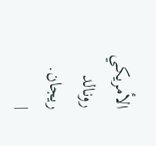الأمريكي رونالد ريجان.
|